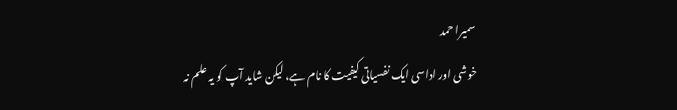سمیرا حمد
خوشی اور اداسی ایک نفسیاتی کیفیت کا نام ہے، لیکن شاید آپ کو یہ علم نہ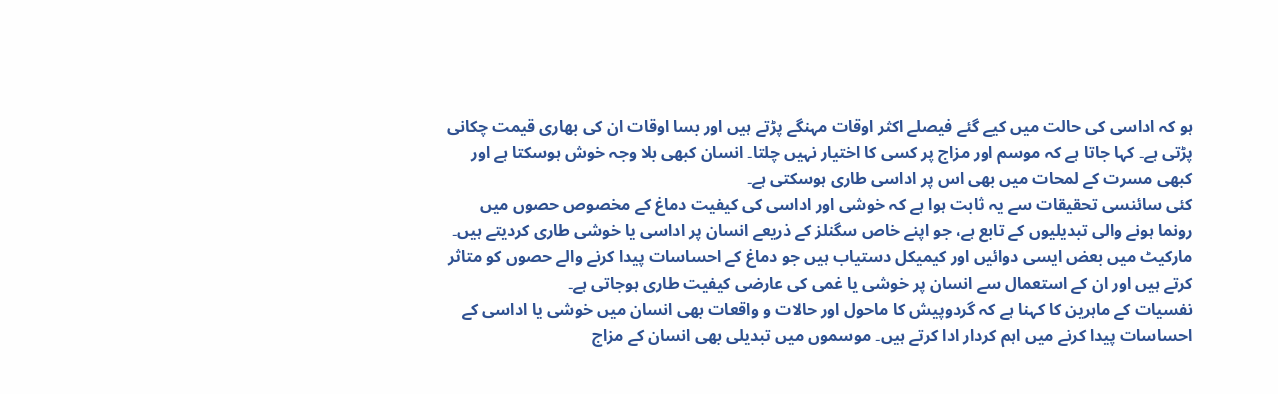ہو کہ اداسی کی حالت میں کیے گئے فیصلے اکثر اوقات مہنگے پڑتے ہیں اور بسا اوقات ان کی بھاری قیمت چکانی پڑتی ہے۔ کہا جاتا ہے کہ موسم اور مزاج پر کسی کا اختیار نہیں چلتا۔ انسان کبھی بلا وجہ خوش ہوسکتا ہے اور کبھی مسرت کے لمحات میں بھی اس پر اداسی طاری ہوسکتی ہے۔
کئی سائنسی تحقیقات سے یہ ثابت ہوا ہے کہ خوشی اور اداسی کی کیفیت دماغ کے مخصوص حصوں میں رونما ہونے والی تبدیلیوں کے تابع ہے، جو اپنے خاص سگنلز کے ذریعے انسان پر اداسی یا خوشی طاری کردیتے ہیں۔ مارکیٹ میں بعض ایسی دوائیں اور کیمیکل دستیاب ہیں جو دماغ کے احساسات پیدا کرنے والے حصوں کو متاثر کرتے ہیں اور ان کے استعمال سے انسان پر خوشی یا غمی کی عارضی کیفیت طاری ہوجاتی ہے۔
نفسیات کے ماہرین کا کہنا ہے کہ گردوپیش کا ماحول اور حالات و واقعات بھی انسان میں خوشی یا اداسی کے احساسات پیدا کرنے میں اہم کردار ادا کرتے ہیں۔ موسموں میں تبدیلی بھی انسان کے مزاج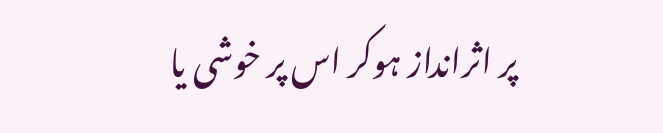پر اثرانداز ہوکر اس پر خوشی یا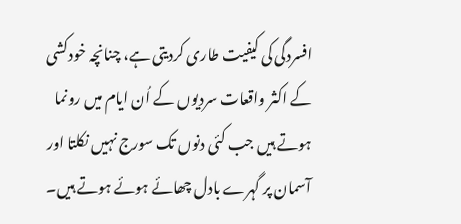افسردگی کی کیفیت طاری کردیتی ہے، چنانچہ خودکشی کے اکثر واقعات سردیوں کے اُن ایام میں رونما ہوتے ہیں جب کئی دنوں تک سورج نہیں نکلتا اور آسمان پر گہرے بادل چھائے ہوئے ہوتے ہیں۔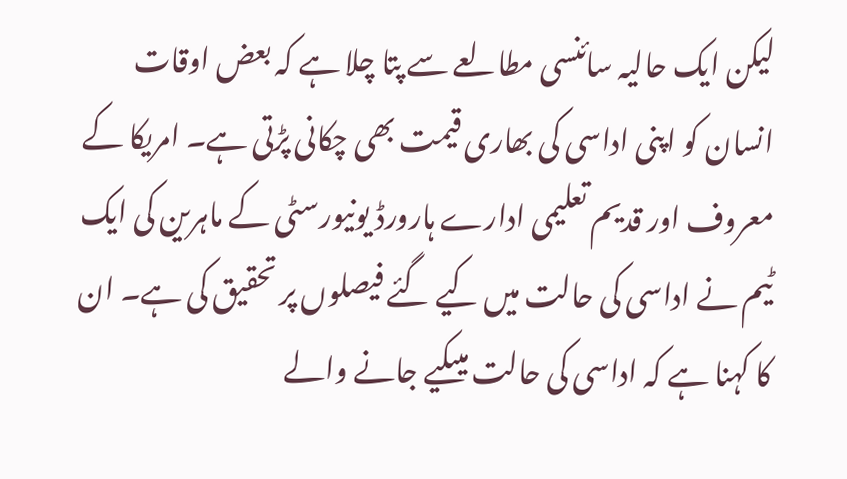لیکن ایک حالیہ سائنسی مطالعے سے پتا چلا ہے کہ بعض اوقات انسان کو اپنی اداسی کی بھاری قیمت بھی چکانی پڑتی ہے۔ امریکا کے معروف اور قدیم تعلیمی ادارے ہارورڈ یونیورسٹی کے ماہرین کی ایک ٹیم نے اداسی کی حالت میں کیے گئے فیصلوں پر تحقیق کی ہے۔ ان کا کہنا ہے کہ اداسی کی حالت میںکیے جانے والے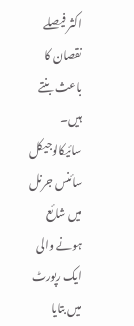اکثر فیصلے نقصان کا باعث بنتے ہیں۔
سائیکالوجیکل سائنس جرنل میں شائع ہونے والی ایک رپورٹ میں بتایا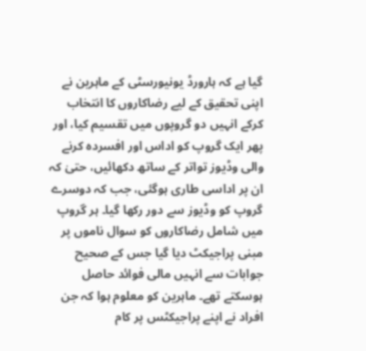گیا ہے کہ ہارورڈ یونیورسٹی کے ماہرین نے اپنی تحقیق کے لیے رضاکاروں کا انتخاب کرکے انہیں دو گروپوں میں تقسیم کیا، اور پھر ایک گروپ کو اداس اور افسردہ کرنے والی وڈیوز تواتر کے ساتھ دکھائیں، حتیٰ کہ ان پر اداسی طاری ہوگئی، جب کہ دوسرے گروپ کو وڈیوز سے دور رکھا گیا۔ ہر گروپ میں شامل رضاکاروں کو سوال ناموں پر مبنی پراجیکٹ دیا گیا جس کے صحیح جوابات سے انہیں مالی فوائد حاصل ہوسکتے تھے۔ ماہرین کو معلوم ہوا کہ جن افراد نے اپنے پراجیکٹس پر کام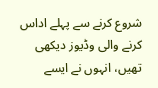شروع کرنے سے پہلے اداس کرنے والی وڈیوز دیکھی تھیں، انہوں نے ایسے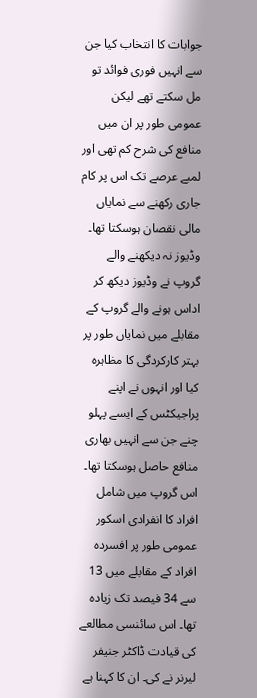جوابات کا انتخاب کیا جن سے انہیں فوری فوائد تو مل سکتے تھے لیکن عمومی طور پر ان میں منافع کی شرح کم تھی اور لمبے عرصے تک اس پر کام جاری رکھنے سے نمایاں مالی نقصان ہوسکتا تھا۔ وڈیوز نہ دیکھنے والے گروپ نے وڈیوز دیکھ کر اداس ہونے والے گروپ کے مقابلے میں نمایاں طور پر بہتر کارکردگی کا مظاہرہ کیا اور انہوں نے اپنے پراجیکٹس کے ایسے پہلو چنے جن سے انہیں بھاری منافع حاصل ہوسکتا تھا۔ اس گروپ میں شامل افراد کا انفرادی اسکور عمومی طور پر افسردہ افراد کے مقابلے میں 13 سے 34 فیصد تک زیادہ تھا۔ اس سائنسی مطالعے کی قیادت ڈاکٹر جنیفر لیرنر نے کی۔ ان کا کہنا ہے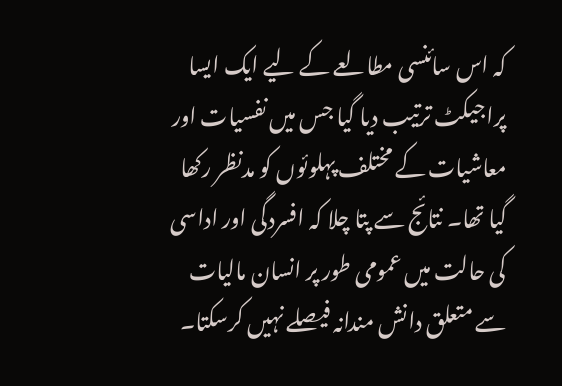کہ اس سائنسی مطالعے کے لیے ایک ایسا پراجیکٹ ترتیب دیا گیا جس میں نفسیات اور معاشیات کے مختلف پہلوئوں کو مدنظر رکھا گیا تھا۔ نتائج سے پتا چلا کہ افسردگی اور اداسی کی حالت میں عمومی طور پر انسان مالیات سے متعلق دانش مندانہ فیصلے نہیں کرسکتا۔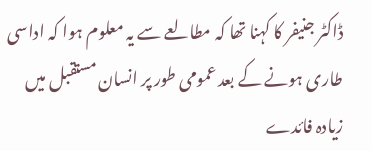ڈاکٹر جنیفر کا کہنا تھا کہ مطالعے سے یہ معلوم ہوا کہ اداسی طاری ہونے کے بعد عمومی طور پر انسان مستقبل میں زیادہ فائدے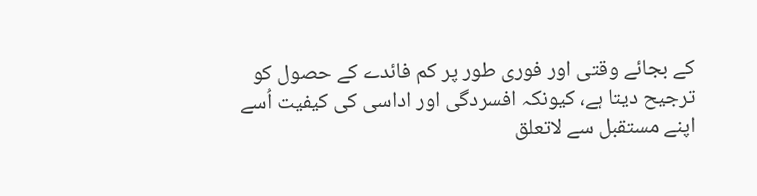کے بجائے وقتی اور فوری طور پر کم فائدے کے حصول کو ترجیح دیتا ہے، کیونکہ افسردگی اور اداسی کی کیفیت اُسے اپنے مستقبل سے لاتعلق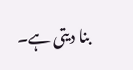بنا دیتی ہے۔